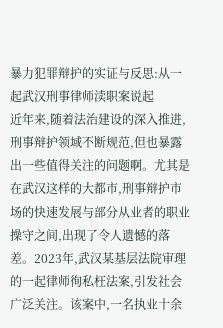暴力犯罪辩护的实证与反思:从一起武汉刑事律师渎职案说起
近年来,随着法治建设的深入推进,刑事辩护领域不断规范,但也暴露出一些值得关注的问题啊。尤其是在武汉这样的大都市,刑事辩护市场的快速发展与部分从业者的职业操守之间,出现了令人遗憾的落差。2023年,武汉某基层法院审理的一起律师徇私枉法案,引发社会广泛关注。该案中,一名执业十余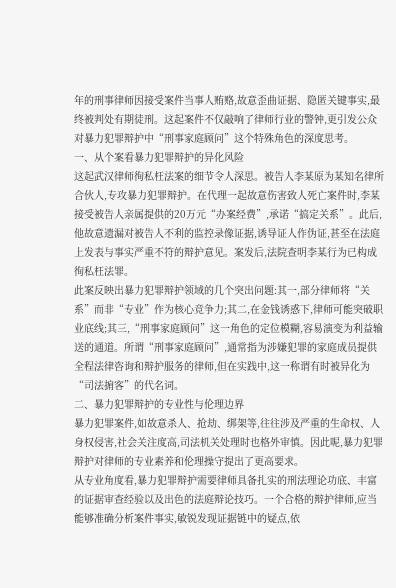年的刑事律师因接受案件当事人贿赂,故意歪曲证据、隐匿关键事实,最终被判处有期徒刑。这起案件不仅敲响了律师行业的警钟,更引发公众对暴力犯罪辩护中“刑事家庭顾问”这个特殊角色的深度思考。
一、从个案看暴力犯罪辩护的异化风险
这起武汉律师徇私枉法案的细节令人深思。被告人李某原为某知名律所合伙人,专攻暴力犯罪辩护。在代理一起故意伤害致人死亡案件时,李某接受被告人亲属提供的20万元“办案经费”,承诺“搞定关系”。此后,他故意遗漏对被告人不利的监控录像证据,诱导证人作伪证,甚至在法庭上发表与事实严重不符的辩护意见。案发后,法院查明李某行为已构成徇私枉法罪。
此案反映出暴力犯罪辩护领域的几个突出问题:其一,部分律师将“关系”而非“专业”作为核心竞争力;其二,在金钱诱惑下,律师可能突破职业底线;其三,“刑事家庭顾问”这一角色的定位模糊,容易演变为利益输送的通道。所谓“刑事家庭顾问”,通常指为涉嫌犯罪的家庭成员提供全程法律咨询和辩护服务的律师,但在实践中,这一称谓有时被异化为“司法掮客”的代名词。
二、暴力犯罪辩护的专业性与伦理边界
暴力犯罪案件,如故意杀人、抢劫、绑架等,往往涉及严重的生命权、人身权侵害,社会关注度高,司法机关处理时也格外审慎。因此呢,暴力犯罪辩护对律师的专业素养和伦理操守提出了更高要求。
从专业角度看,暴力犯罪辩护需要律师具备扎实的刑法理论功底、丰富的证据审查经验以及出色的法庭辩论技巧。一个合格的辩护律师,应当能够准确分析案件事实,敏锐发现证据链中的疑点,依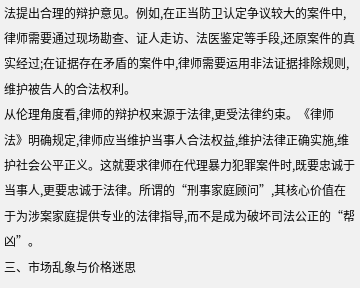法提出合理的辩护意见。例如,在正当防卫认定争议较大的案件中,律师需要通过现场勘查、证人走访、法医鉴定等手段,还原案件的真实经过;在证据存在矛盾的案件中,律师需要运用非法证据排除规则,维护被告人的合法权利。
从伦理角度看,律师的辩护权来源于法律,更受法律约束。《律师法》明确规定,律师应当维护当事人合法权益,维护法律正确实施,维护社会公平正义。这就要求律师在代理暴力犯罪案件时,既要忠诚于当事人,更要忠诚于法律。所谓的“刑事家庭顾问”,其核心价值在于为涉案家庭提供专业的法律指导,而不是成为破坏司法公正的“帮凶”。
三、市场乱象与价格迷思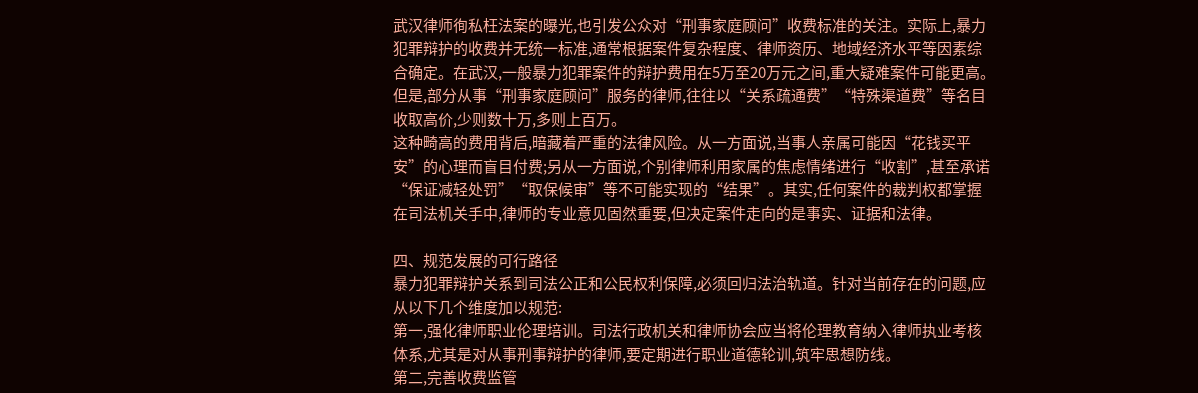武汉律师徇私枉法案的曝光,也引发公众对“刑事家庭顾问”收费标准的关注。实际上,暴力犯罪辩护的收费并无统一标准,通常根据案件复杂程度、律师资历、地域经济水平等因素综合确定。在武汉,一般暴力犯罪案件的辩护费用在5万至20万元之间,重大疑难案件可能更高。但是,部分从事“刑事家庭顾问”服务的律师,往往以“关系疏通费”“特殊渠道费”等名目收取高价,少则数十万,多则上百万。
这种畸高的费用背后,暗藏着严重的法律风险。从一方面说,当事人亲属可能因“花钱买平安”的心理而盲目付费;另从一方面说,个别律师利用家属的焦虑情绪进行“收割”,甚至承诺“保证减轻处罚”“取保候审”等不可能实现的“结果”。其实,任何案件的裁判权都掌握在司法机关手中,律师的专业意见固然重要,但决定案件走向的是事实、证据和法律。

四、规范发展的可行路径
暴力犯罪辩护关系到司法公正和公民权利保障,必须回归法治轨道。针对当前存在的问题,应从以下几个维度加以规范:
第一,强化律师职业伦理培训。司法行政机关和律师协会应当将伦理教育纳入律师执业考核体系,尤其是对从事刑事辩护的律师,要定期进行职业道德轮训,筑牢思想防线。
第二,完善收费监管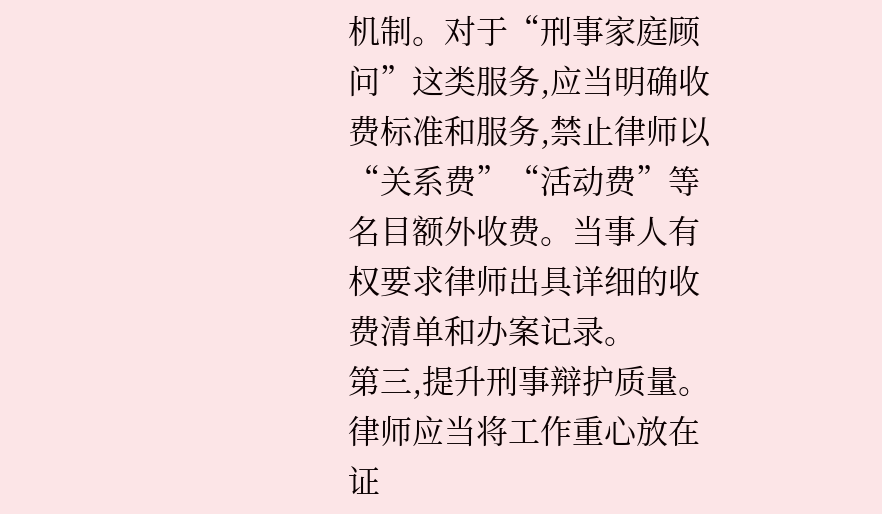机制。对于“刑事家庭顾问”这类服务,应当明确收费标准和服务,禁止律师以“关系费”“活动费”等名目额外收费。当事人有权要求律师出具详细的收费清单和办案记录。
第三,提升刑事辩护质量。律师应当将工作重心放在证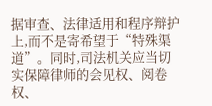据审查、法律适用和程序辩护上,而不是寄希望于“特殊渠道”。同时,司法机关应当切实保障律师的会见权、阅卷权、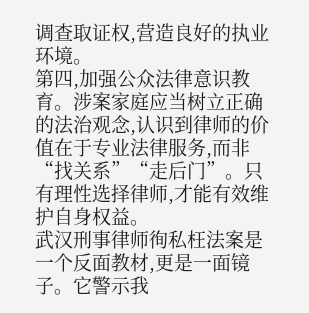调查取证权,营造良好的执业环境。
第四,加强公众法律意识教育。涉案家庭应当树立正确的法治观念,认识到律师的价值在于专业法律服务,而非“找关系”“走后门”。只有理性选择律师,才能有效维护自身权益。
武汉刑事律师徇私枉法案是一个反面教材,更是一面镜子。它警示我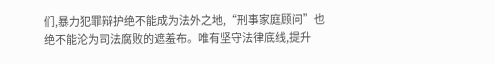们,暴力犯罪辩护绝不能成为法外之地,“刑事家庭顾问”也绝不能沦为司法腐败的遮羞布。唯有坚守法律底线,提升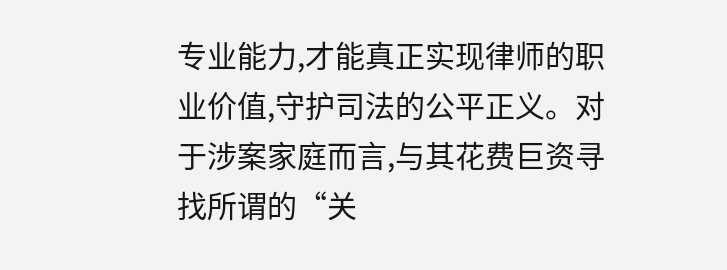专业能力,才能真正实现律师的职业价值,守护司法的公平正义。对于涉案家庭而言,与其花费巨资寻找所谓的“关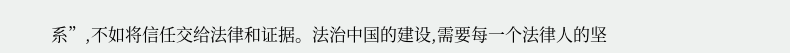系”,不如将信任交给法律和证据。法治中国的建设,需要每一个法律人的坚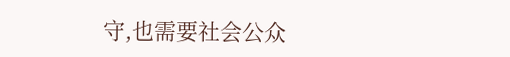守,也需要社会公众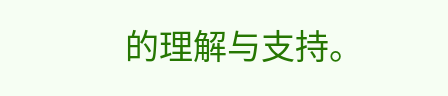的理解与支持。